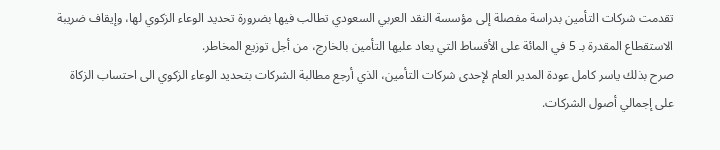تقدمت شركات التأمين بدراسة مفصلة إلى مؤسسة النقد العربي السعودي تطالب فيها بضرورة تحديد الوعاء الزكوي لها، وإيقاف ضريبة الاستقطاع المقدرة بـ 5 في المائة على الأقساط التي يعاد عليها التأمين بالخارج، من أجل توزيع المخاطر.
صرح بذلك ياسر كامل عودة المدير العام لإحدى شركات التأمين، الذي أرجع مطالبة الشركات بتحديد الوعاء الزكوي الى احتساب الزكاة على إجمالي أصول الشركات.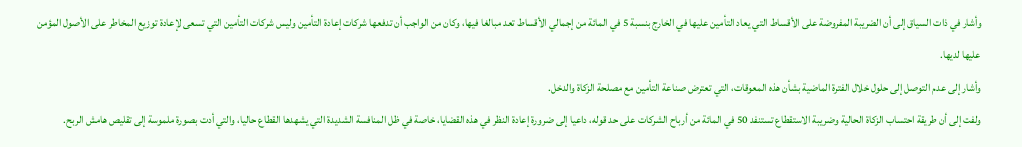وأشار في ذات السياق إلى أن الضريبة المفروضة على الأقساط التي يعاد التأمين عليها في الخارج بنسبة 5 في المائة من إجمالي الأقساط تعد مبالغا فيها، وكان من الواجب أن تدفعها شركات إعادة التأمين وليس شركات التأمين التي تسعى لإعادة توزيع المخاطر على الأصول المؤمن عليها لديها.
وأشار إلى عدم التوصل إلى حلول خلال الفترة الماضية بشأن هذه المعوقات، التي تعترض صناعة التأمين مع مصلحة الزكاة والدخل.
ولفت إلى أن طريقة احتساب الزكاة الحالية وضريبة الاستقطاع تستنفد 50 في المائة من أرباح الشركات على حد قوله، داعيا إلى ضرورة إعادة النظر في هذه القضايا، خاصة في ظل المنافسة الشديدة التي يشهدها القطاع حاليا، والتي أدت بصورة ملموسة إلى تقليص هامش الربح.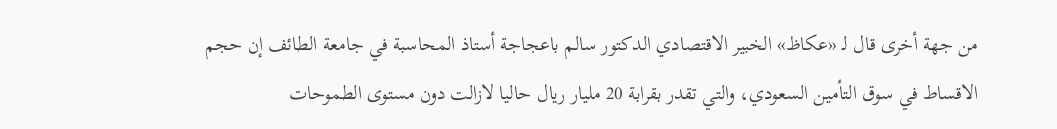من جهة أخرى قال لـ «عكاظ» الخبير الاقتصادي الدكتور سالم باعجاجة أستاذ المحاسبة في جامعة الطائف إن حجم الاقساط في سوق التأمين السعودي، والتي تقدر بقرابة 20 مليار ريال حاليا لازالت دون مستوى الطموحات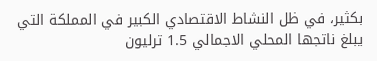بكثير، في ظل النشاط الاقتصادي الكبير في المملكة التي يبلغ ناتجها المحلي الاجمالي 1.5 ترليون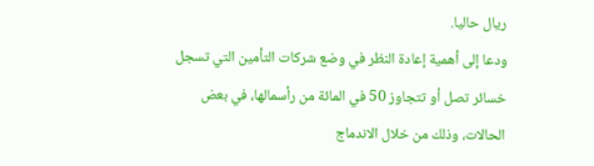ريال حاليا.
ودعا إلى أهمية إعادة النظر في وضع شركات التأمين التي تسجل خسائر تصل أو تتجاوز 50 في المائة من رأسمالها، في بعض الحالات، وذلك من خلال الاندماج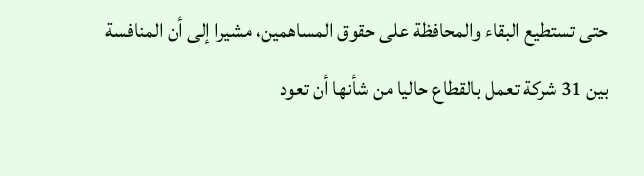حتى تستطيع البقاء والمحافظة على حقوق المساهمين، مشيرا إلى أن المنافسة بين 31 شركة تعمل بالقطاع حاليا من شأنها أن تعود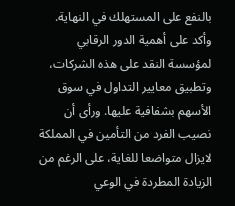بالنفع على المستهلك في النهاية.
وأكد على أهمية الدور الرقابي لمؤسسة النقد على هذه الشركات، وتطبيق معايير التداول في سوق الأسهم بشفافية عليها. ورأى أن نصيب الفرد من التأمين في المملكة لايزال متواضعا للغاية، على الرغم من الزيادة المطردة في الوعي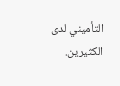التأميني لدى الكثيرين.